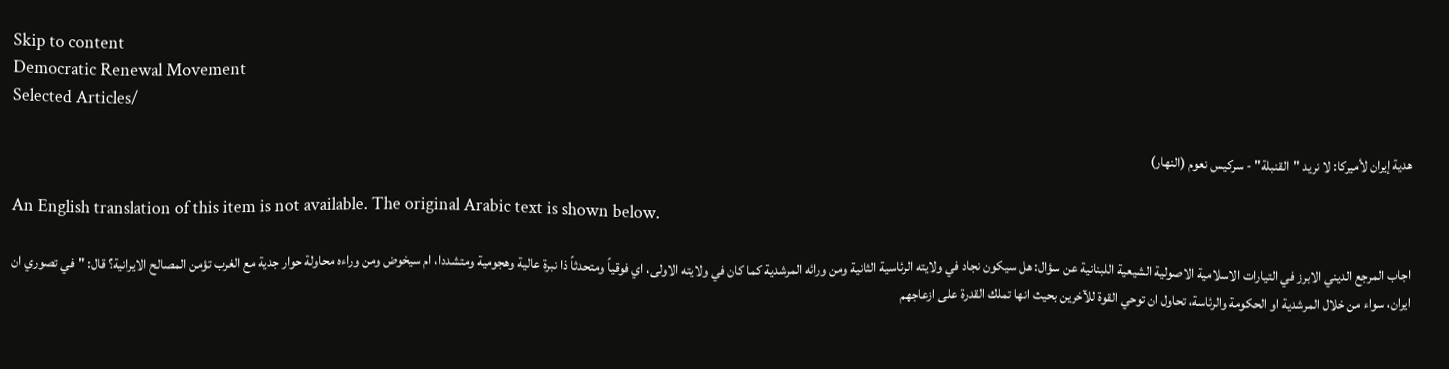Skip to content
Democratic Renewal Movement
Selected Articles/

هدية إيران لأميركا: لا نريد "القنبلة" - سركيس نعوم (النهار)

An English translation of this item is not available. The original Arabic text is shown below.

اجاب المرجع الديني الابرز في التيارات الاسلامية الاصولية الشيعية اللبنانية عن سؤال: هل سيكون نجاد في ولايته الرئاسية الثانية ومن ورائه المرشدية كما كان في ولايته الاولى، اي فوقياً ومتحدثاً ذا نبرة عالية وهجومية ومتشددا، ام سيخوض ومن وراءه محاولة حوار جدية مع الغرب تؤمن المصالح الايرانية؟ قال: "في تصوري ان ايران، سواء من خلال المرشدية او الحكومة والرئاسة، تحاول ان توحي القوة للآخرين بحيث انها تملك القدرة على ازعاجهم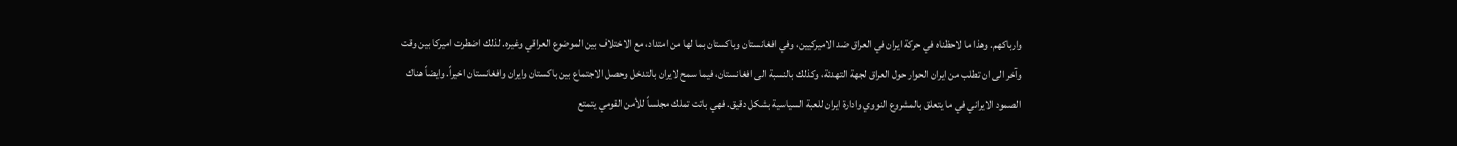وارباكهم. وهذا ما لاحظناه في حركة ايران في العراق ضد الاميركيين، وفي افغانستان وباكستان بما لها من امتداد، مع الاختلاف بين الموضوع العراقي وغيره. لذلك اضطرت اميركا بين وقت وآخر الى ان تطلب من ايران الحوار حول العراق لجهة التهدئة، وكذلك بالنسبة الى افغانستان، فيما سمح لايران بالتدخل وحصل الاجتماع بين باكستان وايران وافغانستان اخيراً. وايضاً هناك الصمود الايراني في ما يتعلق بالمشروع النووي وادارة ايران للعبة السياسية بشكل دقيق. فهي باتت تملك مجلساً للأمن القومي يتمتع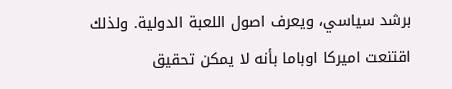برشد سياسي، ويعرف اصول اللعبة الدولية. ولذلك اقتنعت اميركا اوباما بأنه لا يمكن تحقيق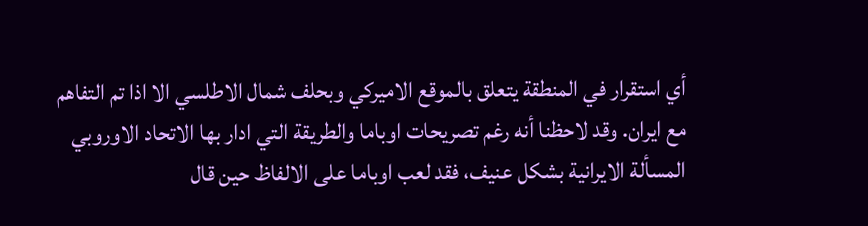أي استقرار في المنطقة يتعلق بالموقع الاميركي وبحلف شمال الاطلسي الا اذا تم التفاهم مع ايران. وقد لاحظنا أنه رغم تصريحات اوباما والطريقة التي ادار بها الاتحاد الاوروبي المسألة الايرانية بشكل عنيف، فقد لعب اوباما على الالفاظ حين قال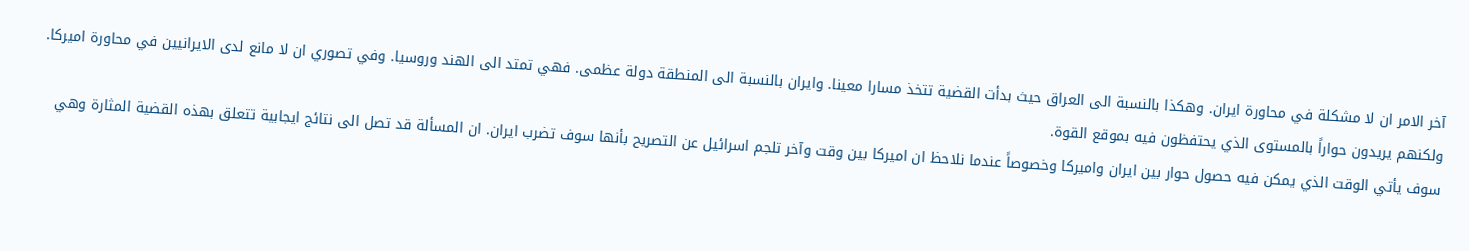آخر الامر ان لا مشكلة في محاورة ايران. وهكذا بالنسبة الى العراق حيث بدأت القضية تتخذ مسارا معينا. وايران بالنسبة الى المنطقة دولة عظمى. فهي تمتد الى الهند وروسيا. وفي تصوري ان لا مانع لدى الايرانيين في محاورة اميركا. ولكنهم يريدون حواراً بالمستوى الذي يحتفظون فيه بموقع القوة.
سوف يأتي الوقت الذي يمكن فيه حصول حوار بين ايران واميركا وخصوصاً عندما نلاحظ ان اميركا بين وقت وآخر تلجم اسرائيل عن التصريح بأنها سوف تضرب ايران. ان المسألة قد تصل الى نتائج ايجابية تتعلق بهذه القضية المثارة وهي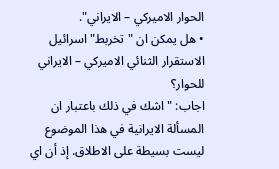الحوار الاميركي – الايراني".
• هل يمكن ان "تخربط" اسرائيل الاستقرار الثنائي الاميركي – الايراني للحوار؟
اجاب: "اشك في ذلك باعتبار ان المسألة الايرانية في هذا الموضوع ليست بسيطة على الاطلاق. إذ أن اي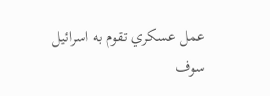عمل عسكري تقوم به اسرائيل سوف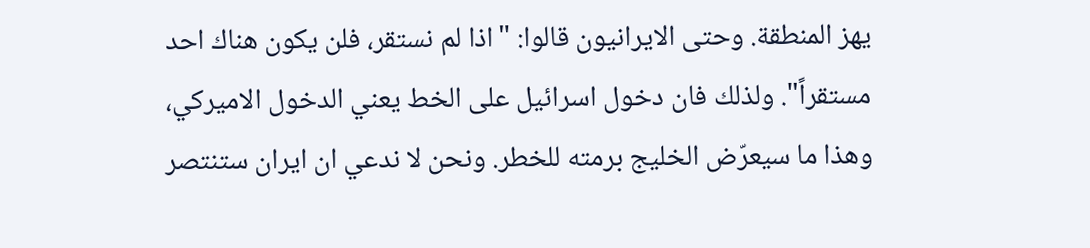يهز المنطقة. وحتى الايرانيون قالوا: "اذا لم نستقر، فلن يكون هناك احد مستقراً". ولذلك فان دخول اسرائيل على الخط يعني الدخول الاميركي، وهذا ما سيعرّض الخليج برمته للخطر. ونحن لا ندعي ان ايران ستنتصر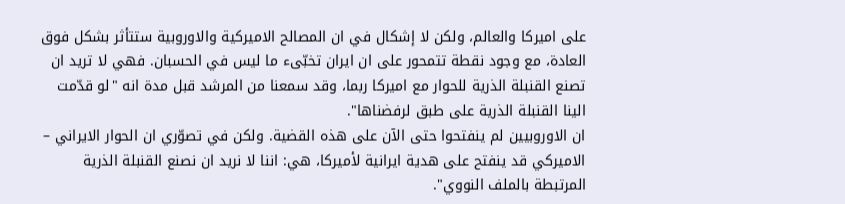على اميركا والعالم، ولكن لا إشكال في ان المصالح الاميركية والاوروبية ستتأثر بشكل فوق العادة، مع وجود نقطة تتمحور على ان ايران تخبّىء ما ليس في الحسبان. فهي لا تريد ان تصنع القنبلة الذرية للحوار مع اميركا ربما، وقد سمعنا من المرشد قبل مدة انه "لو قدّمت الينا القنبلة الذرية على طبق لرفضناها".
ان الاوروبيين لم ينفتحوا حتى الآن على هذه القضية. ولكن في تصوّري ان الحوار الايراني – الاميركي قد ينفتح على هدية ايرانية لأميركا، هي: اننا لا نريد ان نصنع القنبلة الذرية المرتبطة بالملف النووي".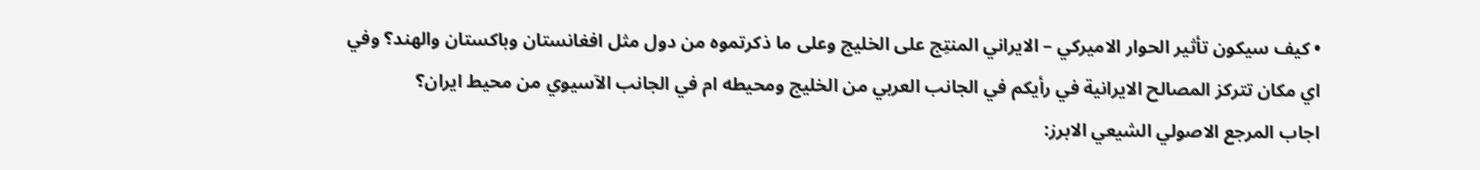• كيف سيكون تأثير الحوار الاميركي – الايراني المنتِج على الخليج وعلى ما ذكرتموه من دول مثل افغانستان وباكستان والهند؟ وفي اي مكان تتركز المصالح الايرانية في رأيكم في الجانب العربي من الخليج ومحيطه ام في الجانب الآسيوي من محيط ايران؟
اجاب المرجع الاصولي الشيعي الابرز: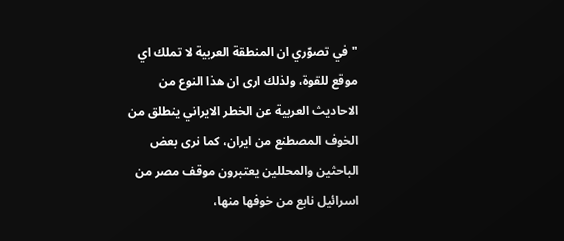"في تصوّري ان المنطقة العربية لا تملك اي موقع للقوة، ولذلك ارى ان هذا النوع من الاحاديث العربية عن الخطر الايراني ينطلق من الخوف المصطنع من ايران، كما نرى بعض الباحثين والمحللين يعتبرون موقف مصر من اسرائيل نابع من خوفها منها،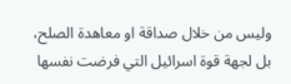وليس من خلال صداقة او معاهدة الصلح، بل لجهة قوة اسرائيل التي فرضت نفسها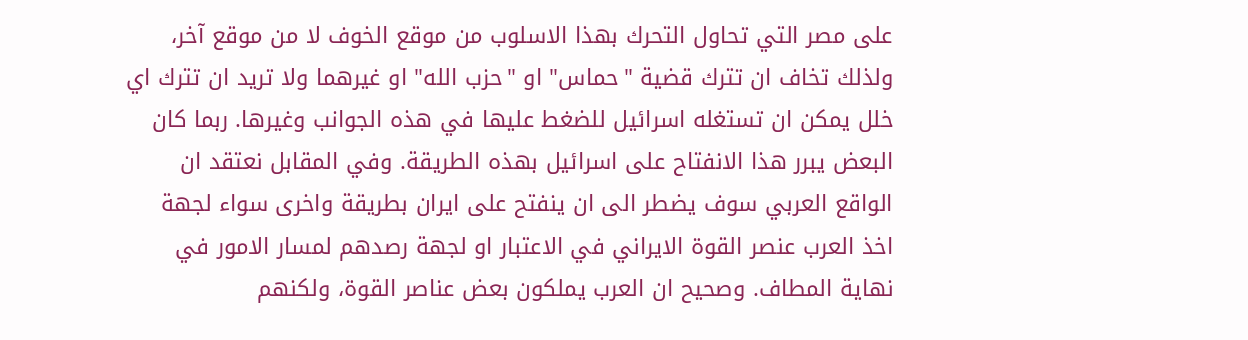على مصر التي تحاول التحرك بهذا الاسلوب من موقع الخوف لا من موقع آخر، ولذلك تخاف ان تترك قضية "حماس" او "حزب الله" او غيرهما ولا تريد ان تترك اي خلل يمكن ان تستغله اسرائيل للضغط عليها في هذه الجوانب وغيرها. ربما كان البعض يبرر هذا الانفتاح على اسرائيل بهذه الطريقة. وفي المقابل نعتقد ان الواقع العربي سوف يضطر الى ان ينفتح على ايران بطريقة واخرى سواء لجهة اخذ العرب عنصر القوة الايراني في الاعتبار او لجهة رصدهم لمسار الامور في نهاية المطاف. وصحيح ان العرب يملكون بعض عناصر القوة، ولكنهم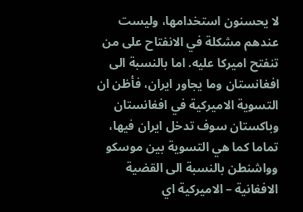لا يحسنون استخدامها، وليست عندهم مشكلة في الانفتاح على من تنفتح اميركا عليه. اما بالنسبة الى افغانستان وما يجاور ايران، فأظن ان التسوية الاميركية في افغانستان وباكستان سوف تدخل ايران فيها، تماما كما هي التسوية بين موسكو وواشنطن بالنسبة الى القضية الافغانية – الاميركية اي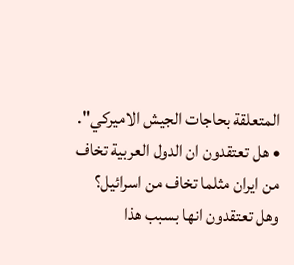المتعلقة بحاجات الجيش الاميركي".
• هل تعتقدون ان الدول العربية تخاف من ايران مثلما تخاف من اسرائيل؟ وهل تعتقدون انها بسبب هذا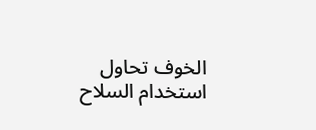الخوف تحاول استخدام السلاح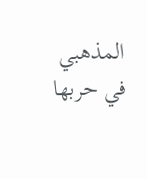المذهبي في حربها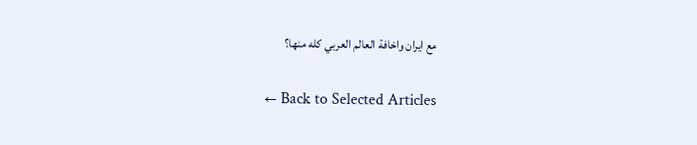مع ايران واخافة العالم العربي كله منها؟

← Back to Selected Articles